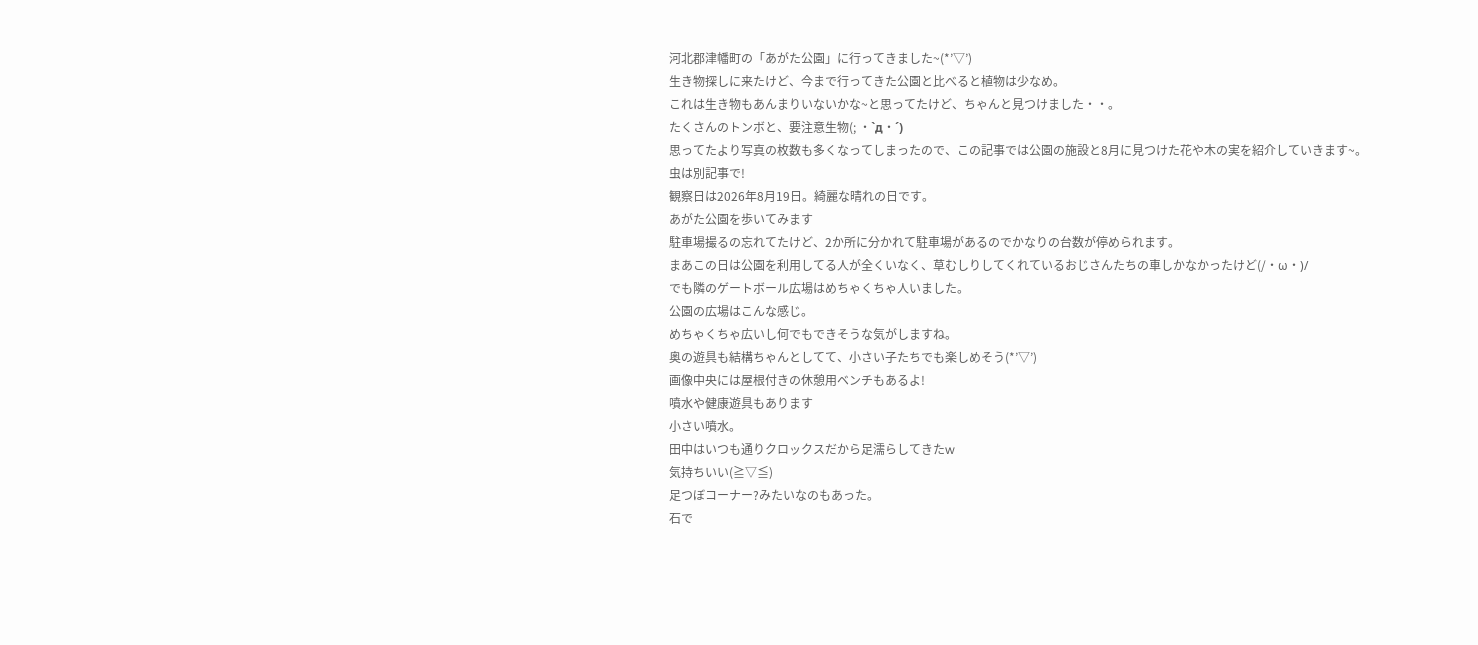河北郡津幡町の「あがた公園」に行ってきました~(*’▽’)
生き物探しに来たけど、今まで行ってきた公園と比べると植物は少なめ。
これは生き物もあんまりいないかな~と思ってたけど、ちゃんと見つけました・・。
たくさんのトンボと、要注意生物(; ・`д・´)
思ってたより写真の枚数も多くなってしまったので、この記事では公園の施設と8月に見つけた花や木の実を紹介していきます~。
虫は別記事で!
観察日は2026年8月19日。綺麗な晴れの日です。
あがた公園を歩いてみます
駐車場撮るの忘れてたけど、2か所に分かれて駐車場があるのでかなりの台数が停められます。
まあこの日は公園を利用してる人が全くいなく、草むしりしてくれているおじさんたちの車しかなかったけど(/・ω・)/
でも隣のゲートボール広場はめちゃくちゃ人いました。
公園の広場はこんな感じ。
めちゃくちゃ広いし何でもできそうな気がしますね。
奥の遊具も結構ちゃんとしてて、小さい子たちでも楽しめそう(*’▽’)
画像中央には屋根付きの休憩用ベンチもあるよ!
噴水や健康遊具もあります
小さい噴水。
田中はいつも通りクロックスだから足濡らしてきたw
気持ちいい(≧▽≦)
足つぼコーナー?みたいなのもあった。
石で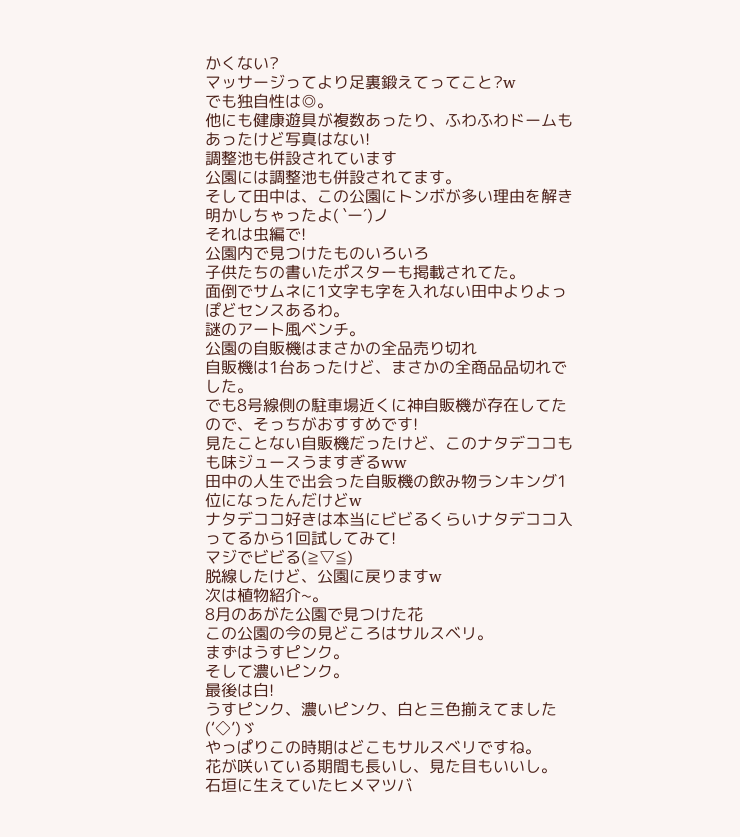かくない?
マッサージってより足裏鍛えてってこと?w
でも独自性は◎。
他にも健康遊具が複数あったり、ふわふわドームもあったけど写真はない!
調整池も併設されています
公園には調整池も併設されてます。
そして田中は、この公園にトンボが多い理由を解き明かしちゃったよ( `ー´)ノ
それは虫編で!
公園内で見つけたものいろいろ
子供たちの書いたポスターも掲載されてた。
面倒でサムネに1文字も字を入れない田中よりよっぽどセンスあるわ。
謎のアート風ベンチ。
公園の自販機はまさかの全品売り切れ
自販機は1台あったけど、まさかの全商品品切れでした。
でも8号線側の駐車場近くに神自販機が存在してたので、そっちがおすすめです!
見たことない自販機だったけど、このナタデココもも味ジュースうますぎるww
田中の人生で出会った自販機の飲み物ランキング1位になったんだけどw
ナタデココ好きは本当にビビるくらいナタデココ入ってるから1回試してみて!
マジでビビる(≧▽≦)
脱線したけど、公園に戻りますw
次は植物紹介~。
8月のあがた公園で見つけた花
この公園の今の見どころはサルスベリ。
まずはうすピンク。
そして濃いピンク。
最後は白!
うすピンク、濃いピンク、白と三色揃えてました(‘◇’)ゞ
やっぱりこの時期はどこもサルスベリですね。
花が咲いている期間も長いし、見た目もいいし。
石垣に生えていたヒメマツバ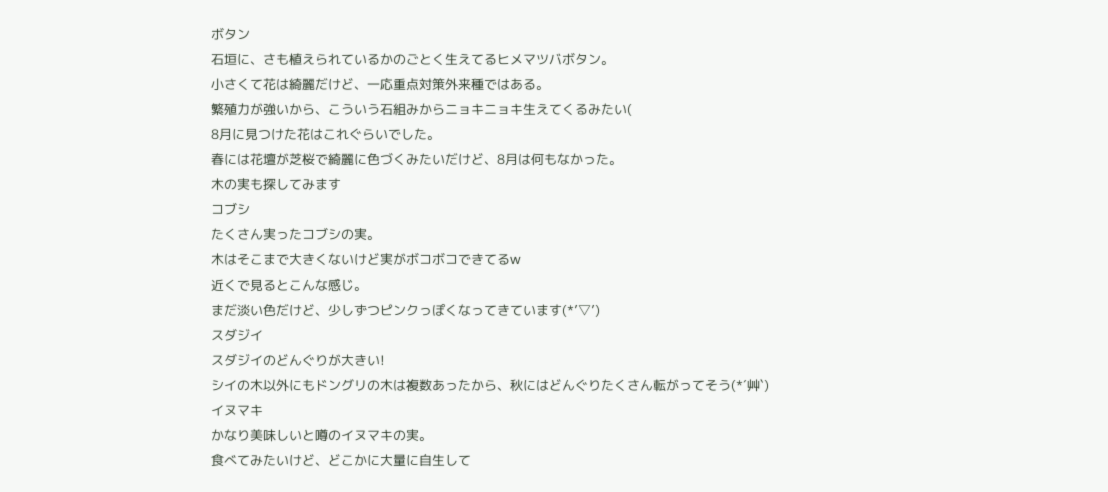ボタン
石垣に、さも植えられているかのごとく生えてるヒメマツバボタン。
小さくて花は綺麗だけど、一応重点対策外来種ではある。
繁殖力が強いから、こういう石組みからニョキニョキ生えてくるみたい(
8月に見つけた花はこれぐらいでした。
春には花壇が芝桜で綺麗に色づくみたいだけど、8月は何もなかった。
木の実も探してみます
コブシ
たくさん実ったコブシの実。
木はそこまで大きくないけど実がボコボコできてるw
近くで見るとこんな感じ。
まだ淡い色だけど、少しずつピンクっぽくなってきています(*’▽’)
スダジイ
スダジイのどんぐりが大きい!
シイの木以外にもドングリの木は複数あったから、秋にはどんぐりたくさん転がってそう(*´艸`)
イヌマキ
かなり美味しいと噂のイヌマキの実。
食べてみたいけど、どこかに大量に自生して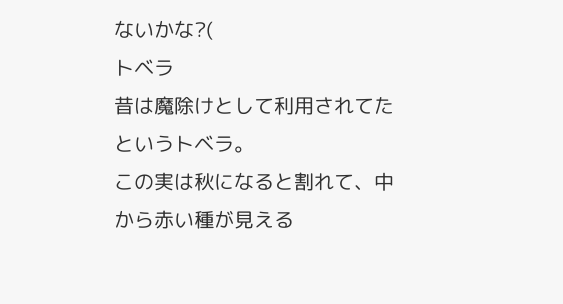ないかな?(
トベラ
昔は魔除けとして利用されてたというトベラ。
この実は秋になると割れて、中から赤い種が見える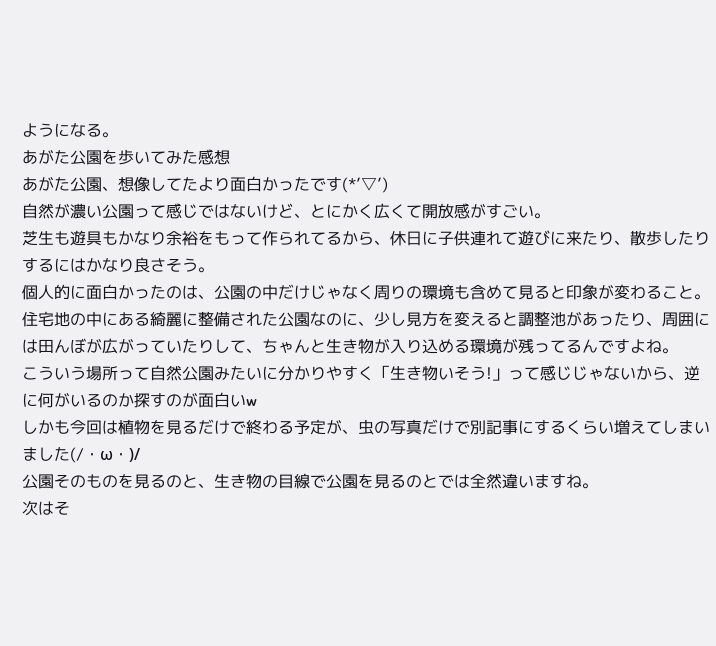ようになる。
あがた公園を歩いてみた感想
あがた公園、想像してたより面白かったです(*’▽’)
自然が濃い公園って感じではないけど、とにかく広くて開放感がすごい。
芝生も遊具もかなり余裕をもって作られてるから、休日に子供連れて遊びに来たり、散歩したりするにはかなり良さそう。
個人的に面白かったのは、公園の中だけじゃなく周りの環境も含めて見ると印象が変わること。
住宅地の中にある綺麗に整備された公園なのに、少し見方を変えると調整池があったり、周囲には田んぼが広がっていたりして、ちゃんと生き物が入り込める環境が残ってるんですよね。
こういう場所って自然公園みたいに分かりやすく「生き物いそう!」って感じじゃないから、逆に何がいるのか探すのが面白いw
しかも今回は植物を見るだけで終わる予定が、虫の写真だけで別記事にするくらい増えてしまいました(/・ω・)/
公園そのものを見るのと、生き物の目線で公園を見るのとでは全然違いますね。
次はそ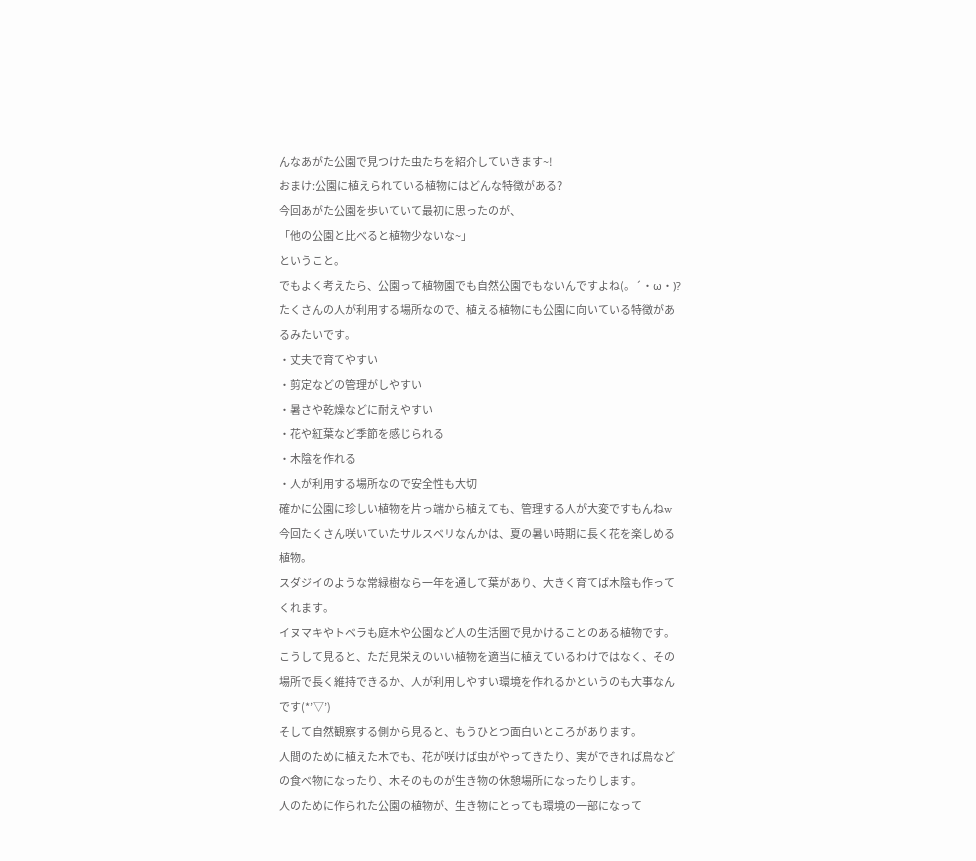んなあがた公園で見つけた虫たちを紹介していきます~!
おまけ:公園に植えられている植物にはどんな特徴がある?
今回あがた公園を歩いていて最初に思ったのが、
「他の公園と比べると植物少ないな~」
ということ。
でもよく考えたら、公園って植物園でも自然公園でもないんですよね(。´・ω・)?
たくさんの人が利用する場所なので、植える植物にも公園に向いている特徴があるみたいです。
・丈夫で育てやすい
・剪定などの管理がしやすい
・暑さや乾燥などに耐えやすい
・花や紅葉など季節を感じられる
・木陰を作れる
・人が利用する場所なので安全性も大切
確かに公園に珍しい植物を片っ端から植えても、管理する人が大変ですもんねw
今回たくさん咲いていたサルスベリなんかは、夏の暑い時期に長く花を楽しめる植物。
スダジイのような常緑樹なら一年を通して葉があり、大きく育てば木陰も作ってくれます。
イヌマキやトベラも庭木や公園など人の生活圏で見かけることのある植物です。
こうして見ると、ただ見栄えのいい植物を適当に植えているわけではなく、その場所で長く維持できるか、人が利用しやすい環境を作れるかというのも大事なんです(*’▽’)
そして自然観察する側から見ると、もうひとつ面白いところがあります。
人間のために植えた木でも、花が咲けば虫がやってきたり、実ができれば鳥などの食べ物になったり、木そのものが生き物の休憩場所になったりします。
人のために作られた公園の植物が、生き物にとっても環境の一部になって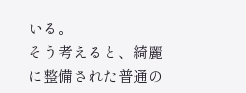いる。
そう考えると、綺麗に整備された普通の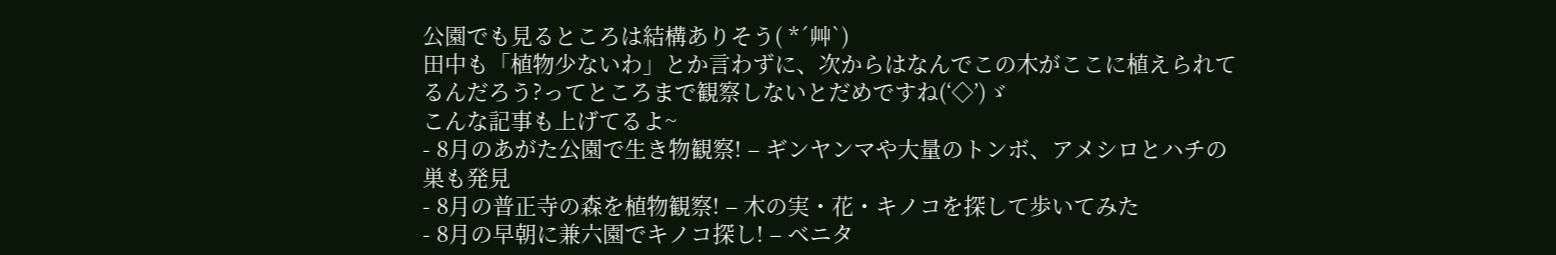公園でも見るところは結構ありそう( *´艸`)
田中も「植物少ないわ」とか言わずに、次からはなんでこの木がここに植えられてるんだろう?ってところまで観察しないとだめですね(‘◇’)ゞ
こんな記事も上げてるよ~
- 8月のあがた公園で生き物観察! – ギンヤンマや大量のトンボ、アメシロとハチの巣も発見
- 8月の普正寺の森を植物観察! – 木の実・花・キノコを探して歩いてみた
- 8月の早朝に兼六園でキノコ探し! – ベニタ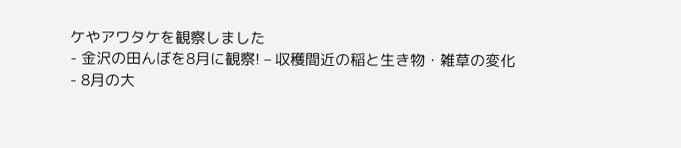ケやアワタケを観察しました
- 金沢の田んぼを8月に観察! – 収穫間近の稲と生き物・雑草の変化
- 8月の大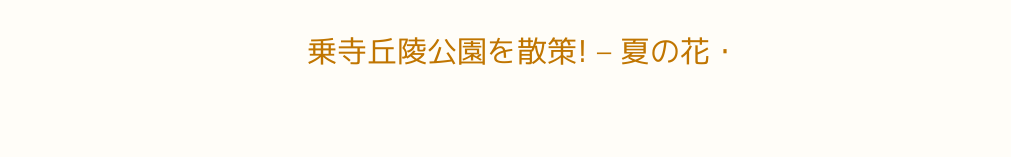乗寺丘陵公園を散策! – 夏の花・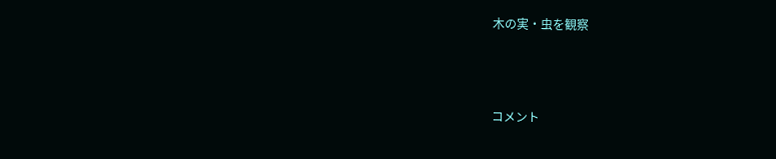木の実・虫を観察



コメント